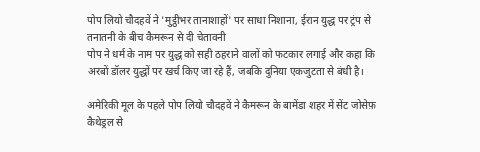पोप लियो चौदहवें ने 'मुट्ठीभर तानाशाहों' पर साधा निशाना, ईरान युद्ध पर ट्रंप से तनातनी के बीच कैमरून से दी चेतावनी
पोप ने धर्म के नाम पर युद्ध को सही ठहराने वालों को फटकार लगाई और कहा कि अरबों डॉलर युद्धों पर खर्च किए जा रहे हैं, जबकि दुनिया एकजुटता से बंधी है।

अमेरिकी मूल के पहले पोप लियो चौदहवें ने कैमरून के बामेंडा शहर में सेंट जोसेफ़ कैथेड्रल से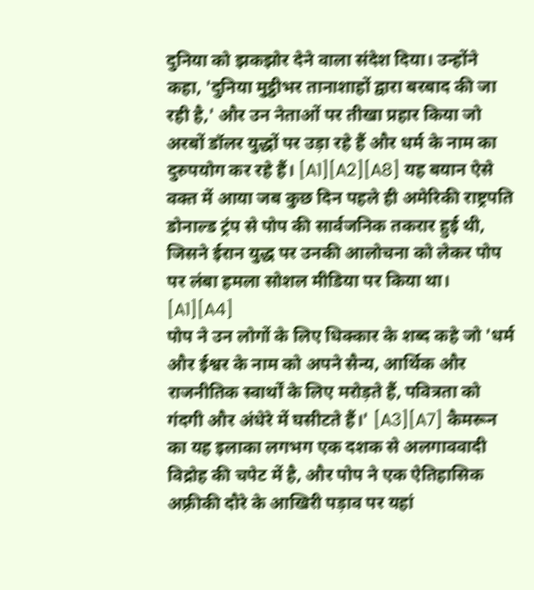दुनिया को झकझोर देने वाला संदेश दिया। उन्होंने कहा, 'दुनिया मुट्ठीभर तानाशाहों द्वारा बरबाद की जा रही है,' और उन नेताओं पर तीखा प्रहार किया जो अरबों डॉलर युद्धों पर उड़ा रहे हैं और धर्म के नाम का दुरुपयोग कर रहे हैं। [A1][A2][A8] यह बयान ऐसे वक्त में आया जब कुछ दिन पहले ही अमेरिकी राष्ट्रपति डोनाल्ड ट्रंप से पोप की सार्वजनिक तकरार हुई थी, जिसने ईरान युद्ध पर उनकी आलोचना को लेकर पोप पर लंबा हमला सोशल मीडिया पर किया था। [A1][A4]
पोप ने उन लोगों के लिए धिक्कार के शब्द कहे जो 'धर्म और ईश्वर के नाम को अपने सैन्य, आर्थिक और राजनीतिक स्वार्थों के लिए मरोड़ते हैं, पवित्रता को गंदगी और अंधेरे में घसीटते हैं।' [A3][A7] कैमरून का यह इलाका लगभग एक दशक से अलगाववादी विद्रोह की चपेट में है, और पोप ने एक ऐतिहासिक अफ़्रीकी दौरे के आखिरी पड़ाव पर यहां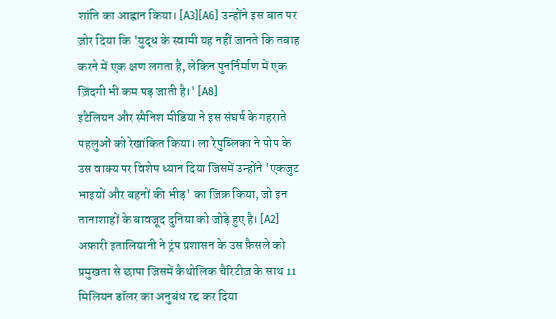शांति का आह्वान किया। [A3][A6] उन्होंने इस बात पर ज़ोर दिया कि 'युद्ध के स्वामी यह नहीं जानते कि तबाह करने में एक क्षण लगता है, लेकिन पुनर्निर्माण में एक ज़िंदगी भी कम पड़ जाती है।' [A8]
इटैलियन और स्पैनिश मीडिया ने इस संघर्ष के गहराते पहलुओं को रेखांकित किया। ला रेपुब्लिका ने पोप के उस वाक्य पर विशेष ध्यान दिया जिसमें उन्होंने 'एकजुट भाइयों और बहनों की भीड़' का ज़िक्र किया, जो इन तानाशाहों के बावजूद दुनिया को जोड़े हुए है। [A2] अफ़ारी इतालियानी ने ट्रंप प्रशासन के उस फ़ैसले को प्रमुखता से छापा जिसमें कैथोलिक चैरिटीज़ के साथ 11 मिलियन डॉलर का अनुबंध रद्द कर दिया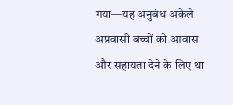गया—यह अनुबंध अकेले अप्रवासी बच्चों को आवास और सहायता देने के लिए था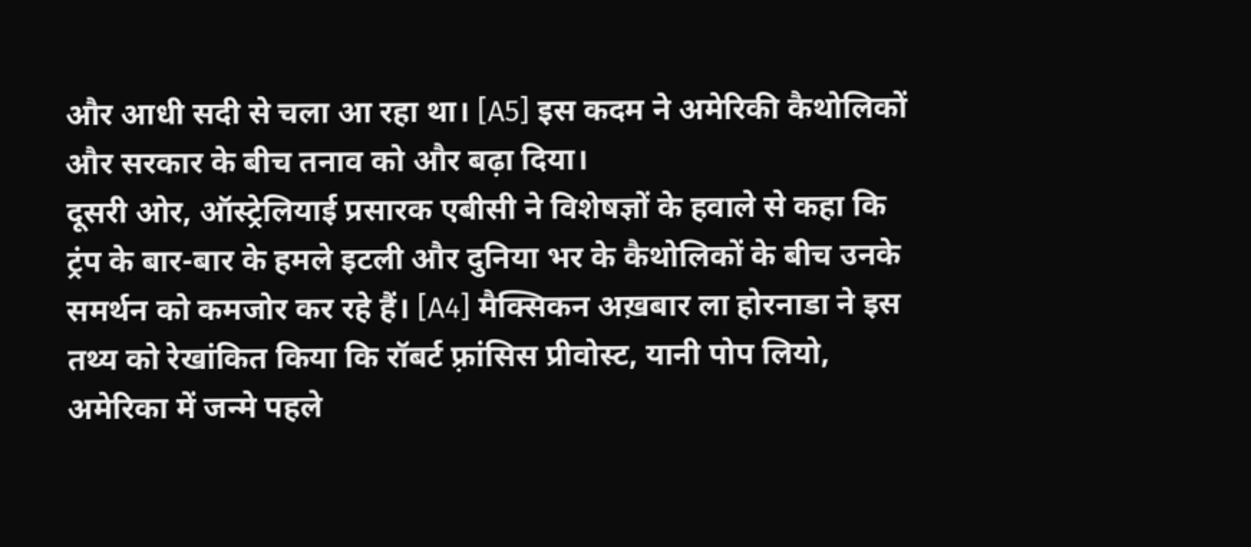और आधी सदी से चला आ रहा था। [A5] इस कदम ने अमेरिकी कैथोलिकों और सरकार के बीच तनाव को और बढ़ा दिया।
दूसरी ओर, ऑस्ट्रेलियाई प्रसारक एबीसी ने विशेषज्ञों के हवाले से कहा कि ट्रंप के बार-बार के हमले इटली और दुनिया भर के कैथोलिकों के बीच उनके समर्थन को कमजोर कर रहे हैं। [A4] मैक्सिकन अख़बार ला होरनाडा ने इस तथ्य को रेखांकित किया कि रॉबर्ट फ़्रांसिस प्रीवोस्ट, यानी पोप लियो, अमेरिका में जन्मे पहले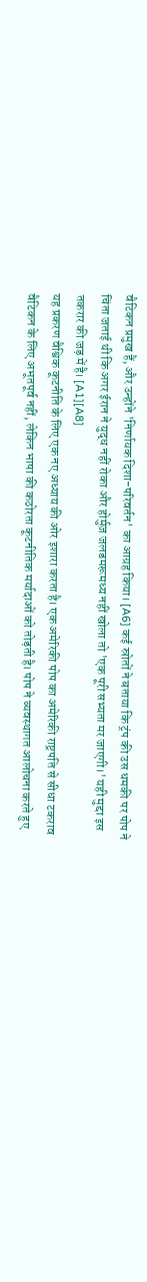वैटिकन प्रमुख हैं, और उन्होंने 'निर्णायक दिशा-परिवर्तन' का आग्रह किया। [A6] कई स्रोतों ने बताया कि ट्रंप की उस धमकी पर पोप ने चिंता जताई थी कि अगर ईरान ने युद्ध नहीं रोका और होर्मुज़ जलडमरूमध्य नहीं खोला तो 'एक पूरी सभ्यता मर जाएगी।' यही मुद्दा इस तकरार की जड़ में है। [A1][A8]
यह प्रकरण वैश्विक कूटनीति के लिए एक नए अध्याय की ओर इशारा करता है। एक अमेरिकी पोप का अमेरिकी राष्ट्रपति से सीधा टकराव वैटिकन के लिए अभूतपूर्व नहीं, लेकिन भाषा की कठोरता कूटनीतिक मर्यादाओं को तोड़ती है। पोप ने व्यवस्थागत आलोचना करते हुए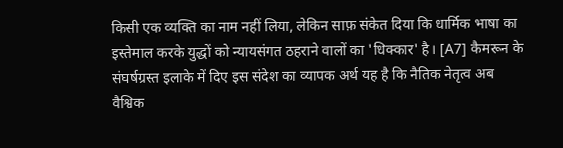किसी एक व्यक्ति का नाम नहीं लिया, लेकिन साफ़ संकेत दिया कि धार्मिक भाषा का इस्तेमाल करके युद्धों को न्यायसंगत ठहराने वालों का 'धिक्कार' है। [A7] कैमरून के संघर्षग्रस्त इलाके में दिए इस संदेश का व्यापक अर्थ यह है कि नैतिक नेतृत्व अब वैश्विक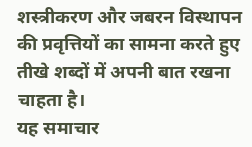शस्त्रीकरण और जबरन विस्थापन की प्रवृत्तियों का सामना करते हुए तीखे शब्दों में अपनी बात रखना चाहता है।
यह समाचार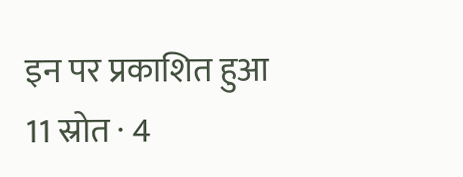इन पर प्रकाशित हुआ
11 स्रोत · 4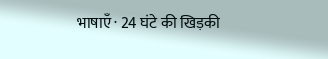भाषाएँ · 24 घंटे की खिड़की